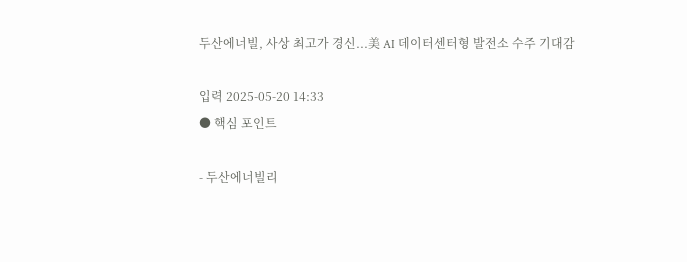두산에너빌, 사상 최고가 경신...美 AI 데이터센터형 발전소 수주 기대감

입력 2025-05-20 14:33
● 핵심 포인트

- 두산에너빌리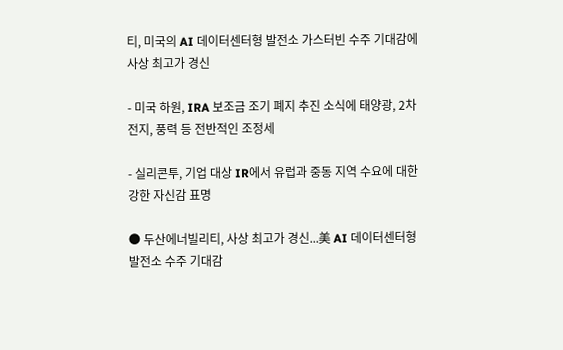티, 미국의 AI 데이터센터형 발전소 가스터빈 수주 기대감에 사상 최고가 경신

- 미국 하원, IRA 보조금 조기 폐지 추진 소식에 태양광, 2차 전지, 풍력 등 전반적인 조정세

- 실리콘투, 기업 대상 IR에서 유럽과 중동 지역 수요에 대한 강한 자신감 표명

● 두산에너빌리티, 사상 최고가 경신...美 AI 데이터센터형 발전소 수주 기대감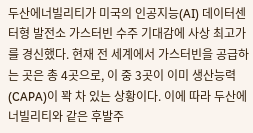두산에너빌리티가 미국의 인공지능(AI) 데이터센터형 발전소 가스터빈 수주 기대감에 사상 최고가를 경신했다. 현재 전 세계에서 가스터빈을 공급하는 곳은 총 4곳으로, 이 중 3곳이 이미 생산능력(CAPA)이 꽉 차 있는 상황이다. 이에 따라 두산에너빌리티와 같은 후발주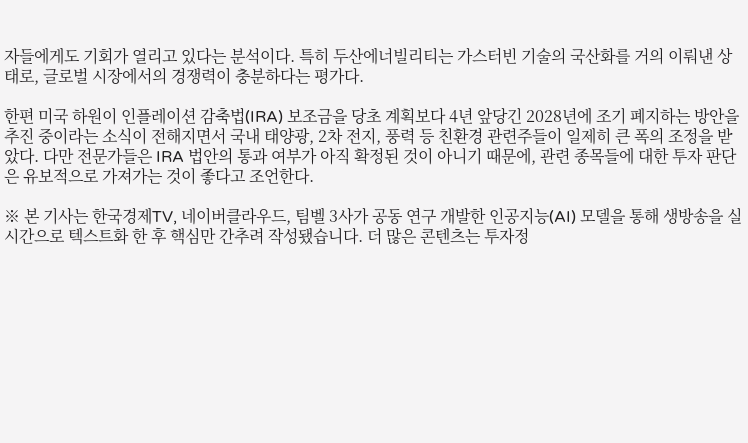자들에게도 기회가 열리고 있다는 분석이다. 특히 두산에너빌리티는 가스터빈 기술의 국산화를 거의 이뤄낸 상태로, 글로벌 시장에서의 경쟁력이 충분하다는 평가다.

한편 미국 하원이 인플레이션 감축법(IRA) 보조금을 당초 계획보다 4년 앞당긴 2028년에 조기 폐지하는 방안을 추진 중이라는 소식이 전해지면서 국내 태양광, 2차 전지, 풍력 등 친환경 관련주들이 일제히 큰 폭의 조정을 받았다. 다만 전문가들은 IRA 법안의 통과 여부가 아직 확정된 것이 아니기 때문에, 관련 종목들에 대한 투자 판단은 유보적으로 가져가는 것이 좋다고 조언한다.

※ 본 기사는 한국경제TV, 네이버클라우드, 팀벨 3사가 공동 연구 개발한 인공지능(AI) 모델을 통해 생방송을 실시간으로 텍스트화 한 후 핵심만 간추려 작성됐습니다. 더 많은 콘텐츠는 투자정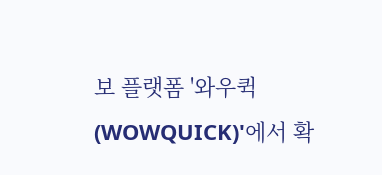보 플랫폼 '와우퀵(WOWQUICK)'에서 확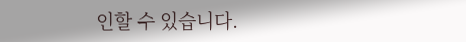인할 수 있습니다.